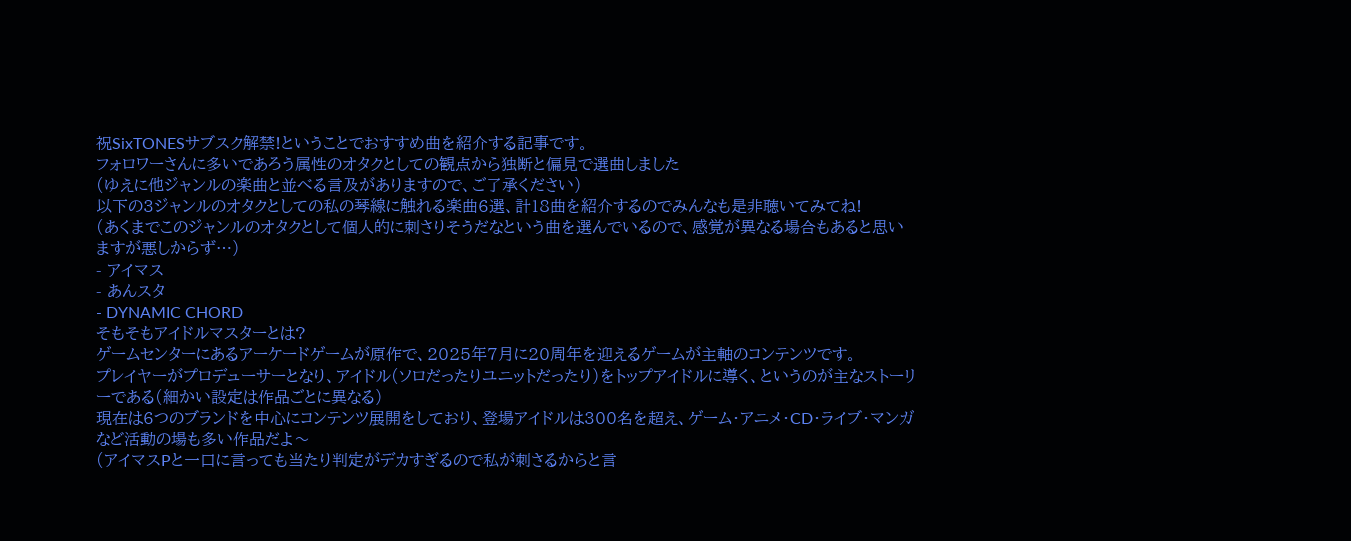祝SixTONESサブスク解禁!ということでおすすめ曲を紹介する記事です。
フォロワーさんに多いであろう属性のオタクとしての観点から独断と偏見で選曲しました
(ゆえに他ジャンルの楽曲と並べる言及がありますので、ご了承ください)
以下の3ジャンルのオタクとしての私の琴線に触れる楽曲6選、計18曲を紹介するのでみんなも是非聴いてみてね!
(あくまでこのジャンルのオタクとして個人的に刺さりそうだなという曲を選んでいるので、感覚が異なる場合もあると思いますが悪しからず…)
- アイマス
- あんスタ
- DYNAMIC CHORD
そもそもアイドルマスターとは?
ゲームセンターにあるアーケードゲームが原作で、2025年7月に20周年を迎えるゲームが主軸のコンテンツです。
プレイヤーがプロデューサーとなり、アイドル(ソロだったりユニットだったり)をトップアイドルに導く、というのが主なストーリーである(細かい設定は作品ごとに異なる)
現在は6つのブランドを中心にコンテンツ展開をしており、登場アイドルは300名を超え、ゲーム・アニメ・CD・ライブ・マンガなど活動の場も多い作品だよ〜
(アイマスPと一口に言っても当たり判定がデカすぎるので私が刺さるからと言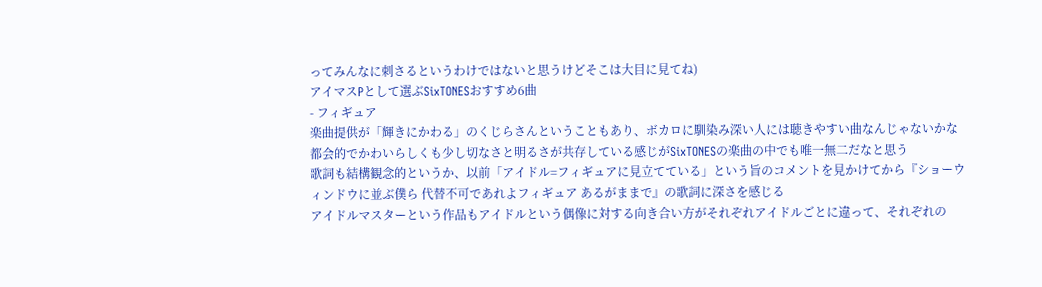ってみんなに刺さるというわけではないと思うけどそこは大目に見てね)
アイマスPとして選ぶSixTONESおすすめ6曲
- フィギュア
楽曲提供が「輝きにかわる」のくじらさんということもあり、ボカロに馴染み深い人には聴きやすい曲なんじゃないかな
都会的でかわいらしくも少し切なさと明るさが共存している感じがSixTONESの楽曲の中でも唯一無二だなと思う
歌詞も結構観念的というか、以前「アイドル=フィギュアに見立てている」という旨のコメントを見かけてから『ショーウィンドウに並ぶ僕ら 代替不可であれよフィギュア あるがままで』の歌詞に深さを感じる
アイドルマスターという作品もアイドルという偶像に対する向き合い方がそれぞれアイドルごとに違って、それぞれの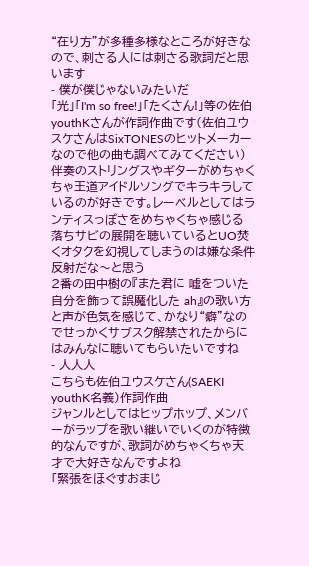“在り方”が多種多様なところが好きなので、刺さる人には刺さる歌詞だと思います
- 僕が僕じゃないみたいだ
「光」「I'm so free!」「たくさん!」等の佐伯youthKさんが作詞作曲です(佐伯ユウスケさんはSixTONESのヒットメーカーなので他の曲も調べてみてください)
伴奏のストリングスやギターがめちゃくちゃ王道アイドルソングでキラキラしているのが好きです。レーベルとしてはランティスっぽさをめちゃくちゃ感じる
落ちサビの展開を聴いているとUO焚くオタクを幻視してしまうのは嫌な条件反射だな〜と思う
2番の田中樹の『また君に 嘘をついた 自分を飾って誤魔化した ah』の歌い方と声が色気を感じて、かなり“癖”なのでせっかくサブスク解禁されたからにはみんなに聴いてもらいたいですね
- 人人人
こちらも佐伯ユウスケさん(SAEKI youthK名義)作詞作曲
ジャンルとしてはヒップホップ、メンバーがラップを歌い継いでいくのが特徴的なんですが、歌詞がめちゃくちゃ天才で大好きなんですよね
「緊張をほぐすおまじ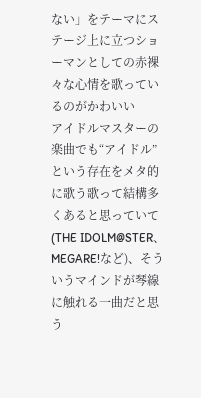ない」をテーマにステージ上に立つショーマンとしての赤裸々な心情を歌っているのがかわいい
アイドルマスターの楽曲でも“アイドル”という存在をメタ的に歌う歌って結構多くあると思っていて(THE IDOLM@STER、MEGARE!など)、そういうマインドが琴線に触れる一曲だと思う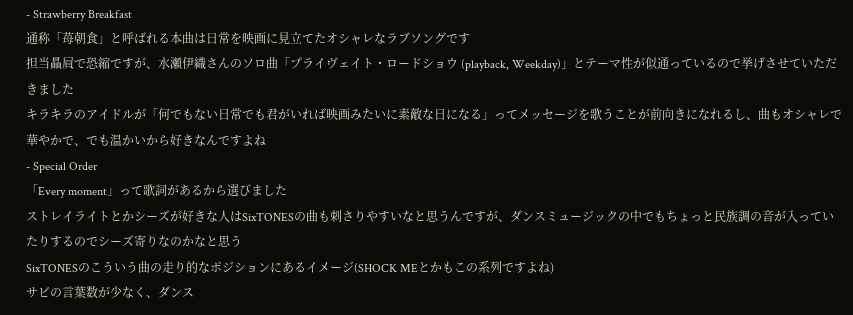- Strawberry Breakfast
通称「苺朝食」と呼ばれる本曲は日常を映画に見立てたオシャレなラブソングです
担当贔屓で恐縮ですが、水瀬伊織さんのソロ曲「プライヴェイト・ロードショウ (playback, Weekday)」とテーマ性が似通っているので挙げさせていただきました
キラキラのアイドルが「何でもない日常でも君がいれば映画みたいに素敵な日になる」ってメッセージを歌うことが前向きになれるし、曲もオシャレで華やかで、でも温かいから好きなんですよね
- Special Order
「Every moment」って歌詞があるから選びました
ストレイライトとかシーズが好きな人はSixTONESの曲も刺さりやすいなと思うんですが、ダンスミュージックの中でもちょっと民族調の音が入っていたりするのでシーズ寄りなのかなと思う
SixTONESのこういう曲の走り的なポジションにあるイメージ(SHOCK MEとかもこの系列ですよね)
サビの言葉数が少なく、ダンス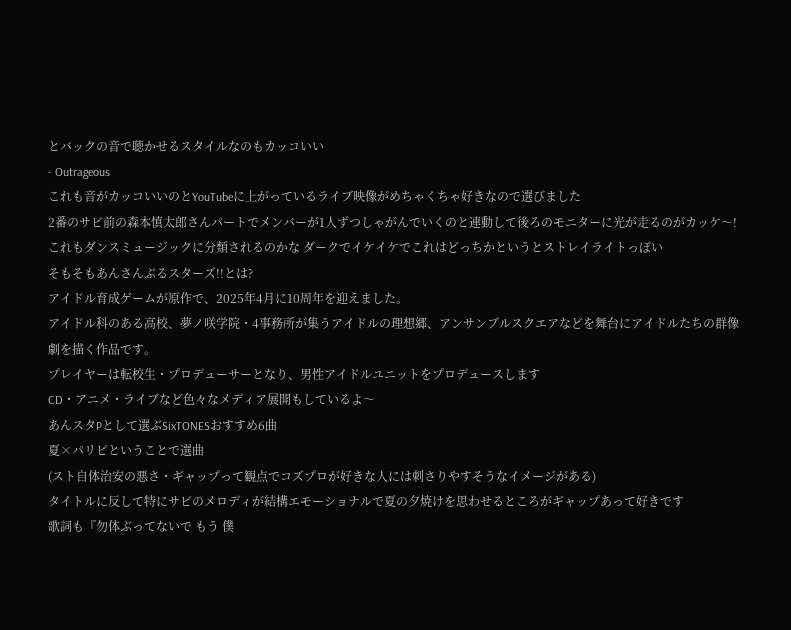とバックの音で聴かせるスタイルなのもカッコいい
- Outrageous
これも音がカッコいいのとYouTubeに上がっているライブ映像がめちゃくちゃ好きなので選びました
2番のサビ前の森本慎太郎さんパートでメンバーが1人ずつしゃがんでいくのと連動して後ろのモニターに光が走るのがカッケ〜!
これもダンスミュージックに分類されるのかな ダークでイケイケでこれはどっちかというとストレイライトっぽい
そもそもあんさんぶるスターズ!!とは?
アイドル育成ゲームが原作で、2025年4月に10周年を迎えました。
アイドル科のある高校、夢ノ咲学院・4事務所が集うアイドルの理想郷、アンサンブルスクエアなどを舞台にアイドルたちの群像劇を描く作品です。
プレイヤーは転校生・プロデューサーとなり、男性アイドルユニットをプロデュースします
CD・アニメ・ライブなど色々なメディア展開もしているよ〜
あんスタPとして選ぶSixTONESおすすめ6曲
夏×パリピということで選曲
(スト自体治安の悪さ・ギャップって観点でコズプロが好きな人には刺さりやすそうなイメージがある)
タイトルに反して特にサビのメロディが結構エモーショナルで夏の夕焼けを思わせるところがギャップあって好きです
歌詞も『勿体ぶってないで もう 僕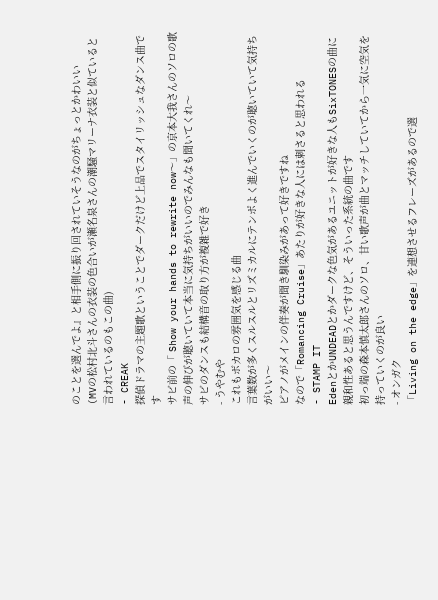のことを選んでよ』と相手側に振り回されていそうなのがちょっとかわいい
(MVの松村北斗さんの衣装の色合いが瀬名泉さんの潮騒マリーナ衣装と似ていると言われているのもこの曲)
- CREAK
探偵ドラマの主題歌ということでダークだけど上品でスタイリッシュなダンス曲です
サビ前の「 Show your hands to rewrite now〜」の京本大我さんのソロの歌声の伸びが聴いていて本当に気持ちがいいのでみんなも聞いてくれ〜
サビのダンスも結構音の取り方が複雑で好き
- うやむや
これもボカロの雰囲気を感じる曲
言葉数が多くスルスルとリズミカルにテンポよく進んでいくのが聴いていて気持ちがいい〜
ピアノがメインの伴奏が聞き馴染みがあって好きですね
なので「Romancing Cruise」あたりが好きな人には刺さると思われる
- STAMP IT
EdenとかUNDEADとかダークな色気があるユニットが好きな人もSixTONESの曲に親和性あると思うんですけど、そういった系統の曲です
初っ端の森本慎太郎さんのソロ、甘い歌声が曲とマッチしていてから一気に空気を持っていくのが良い
- オンガク
「Living on the edge」を連想させるフレーズがあるので選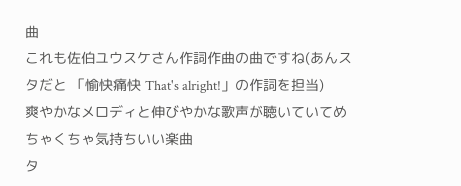曲
これも佐伯ユウスケさん作詞作曲の曲ですね(あんスタだと 「愉快痛快 That's alright!」の作詞を担当)
爽やかなメロディと伸びやかな歌声が聴いていてめちゃくちゃ気持ちいい楽曲
タ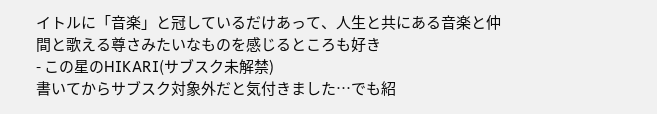イトルに「音楽」と冠しているだけあって、人生と共にある音楽と仲間と歌える尊さみたいなものを感じるところも好き
- この星のHIKARI(サブスク未解禁)
書いてからサブスク対象外だと気付きました…でも紹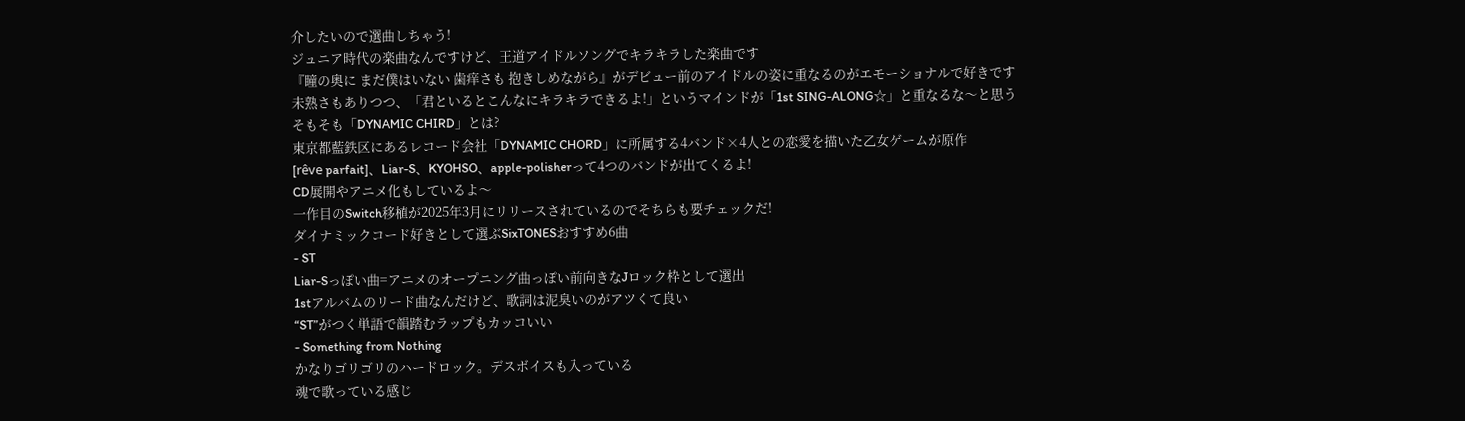介したいので選曲しちゃう!
ジュニア時代の楽曲なんですけど、王道アイドルソングでキラキラした楽曲です
『瞳の奥に まだ僕はいない 歯痒さも 抱きしめながら』がデビュー前のアイドルの姿に重なるのがエモーショナルで好きです
未熟さもありつつ、「君といるとこんなにキラキラできるよ!」というマインドが「1st SING-ALONG☆」と重なるな〜と思う
そもそも「DYNAMIC CHIRD」とは?
東京都藍鉄区にあるレコード会社「DYNAMIC CHORD」に所属する4バンド×4人との恋愛を描いた乙女ゲームが原作
[rêve parfait]、Liar-S、KYOHSO、apple-polisherって4つのバンドが出てくるよ!
CD展開やアニメ化もしているよ〜
一作目のSwitch移植が2025年3月にリリースされているのでそちらも要チェックだ!
ダイナミックコード好きとして選ぶSixTONESおすすめ6曲
- ST
Liar-Sっぽい曲=アニメのオープニング曲っぽい前向きなJロック枠として選出
1stアルバムのリード曲なんだけど、歌詞は泥臭いのがアツくて良い
“ST”がつく単語で韻踏むラップもカッコいい
- Something from Nothing
かなりゴリゴリのハードロック。デスボイスも入っている
魂で歌っている感じ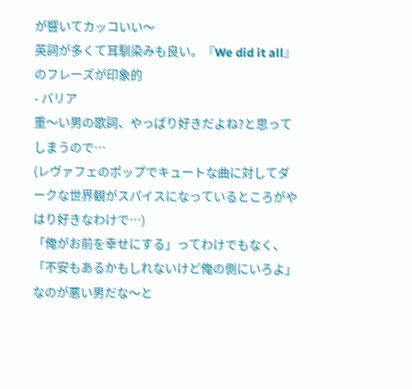が響いてカッコいい〜
英詞が多くて耳馴染みも良い。『We did it all』のフレーズが印象的
- バリア
重〜い男の歌詞、やっぱり好きだよね?と思ってしまうので…
(レヴァフェのポップでキュートな曲に対してダークな世界観がスパイスになっているところがやはり好きなわけで…)
「俺がお前を幸せにする」ってわけでもなく、「不安もあるかもしれないけど俺の側にいろよ」なのが悪い男だな〜と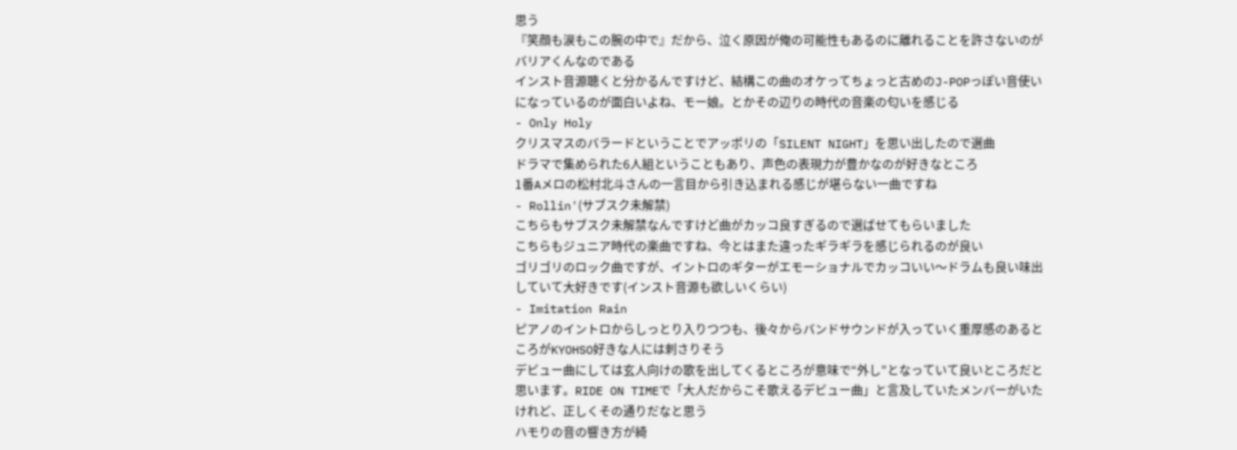思う
『笑顔も涙もこの腕の中で』だから、泣く原因が俺の可能性もあるのに離れることを許さないのがバリアくんなのである
インスト音源聴くと分かるんですけど、結構この曲のオケってちょっと古めのJ-POPっぽい音使いになっているのが面白いよね、モー娘。とかその辺りの時代の音楽の匂いを感じる
- Only Holy
クリスマスのバラードということでアッポリの「SILENT NIGHT」を思い出したので選曲
ドラマで集められた6人組ということもあり、声色の表現力が豊かなのが好きなところ
1番Aメロの松村北斗さんの一言目から引き込まれる感じが堪らない一曲ですね
- Rollin'(サブスク未解禁)
こちらもサブスク未解禁なんですけど曲がカッコ良すぎるので選ばせてもらいました
こちらもジュニア時代の楽曲ですね、今とはまた違ったギラギラを感じられるのが良い
ゴリゴリのロック曲ですが、イントロのギターがエモーショナルでカッコいい〜ドラムも良い味出していて大好きです(インスト音源も欲しいくらい)
- Imitation Rain
ピアノのイントロからしっとり入りつつも、後々からバンドサウンドが入っていく重厚感のあるところがKYOHSO好きな人には刺さりそう
デビュー曲にしては玄人向けの歌を出してくるところが意味で“外し”となっていて良いところだと思います。RIDE ON TIMEで「大人だからこそ歌えるデビュー曲」と言及していたメンバーがいたけれど、正しくその通りだなと思う
ハモりの音の響き方が綺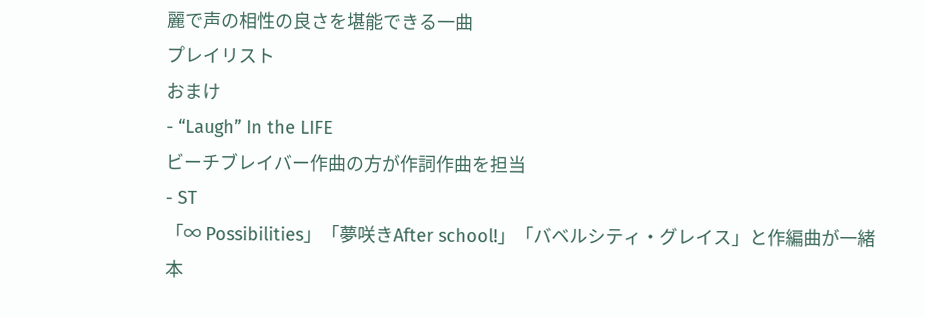麗で声の相性の良さを堪能できる一曲
プレイリスト
おまけ
- “Laugh” In the LIFE
ビーチブレイバー作曲の方が作詞作曲を担当
- ST
「∞ Possibilities」「夢咲きAfter school!」「バベルシティ・グレイス」と作編曲が一緒
本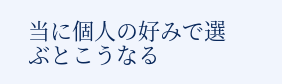当に個人の好みで選ぶとこうなる